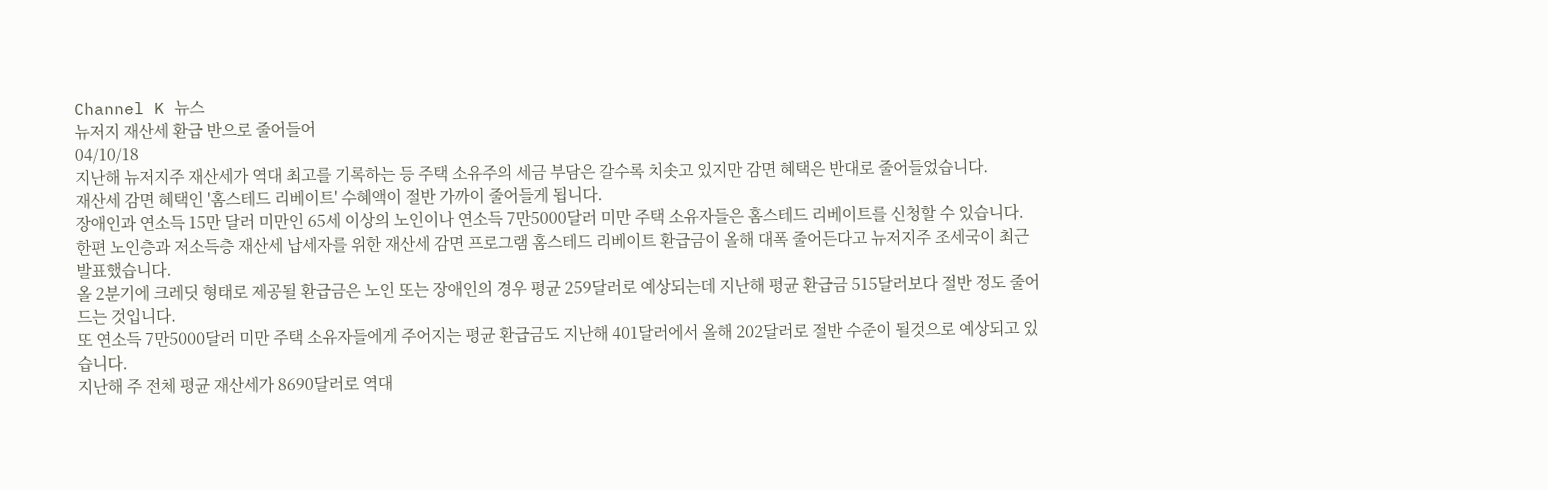Channel K 뉴스
뉴저지 재산세 환급 반으로 줄어들어
04/10/18
지난해 뉴저지주 재산세가 역대 최고를 기록하는 등 주택 소유주의 세금 부담은 갈수록 치솟고 있지만 감면 혜택은 반대로 줄어들었습니다.
재산세 감면 혜택인 '홈스테드 리베이트' 수혜액이 절반 가까이 줄어들게 됩니다.
장애인과 연소득 15만 달러 미만인 65세 이상의 노인이나 연소득 7만5000달러 미만 주택 소유자들은 홈스테드 리베이트를 신청할 수 있습니다.
한편 노인층과 저소득층 재산세 납세자를 위한 재산세 감면 프로그램 홈스테드 리베이트 환급금이 올해 대폭 줄어든다고 뉴저지주 조세국이 최근 발표했습니다.
올 2분기에 크레딧 형태로 제공될 환급금은 노인 또는 장애인의 경우 평균 259달러로 예상되는데 지난해 평균 환급금 515달러보다 절반 정도 줄어드는 것입니다.
또 연소득 7만5000달러 미만 주택 소유자들에게 주어지는 평균 환급금도 지난해 401달러에서 올해 202달러로 절반 수준이 될것으로 예상되고 있습니다.
지난해 주 전체 평균 재산세가 8690달러로 역대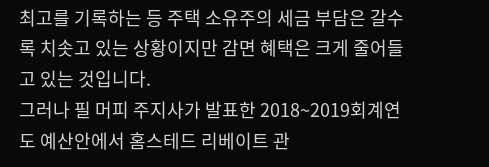최고를 기록하는 등 주택 소유주의 세금 부담은 갈수록 치솟고 있는 상황이지만 감면 혜택은 크게 줄어들고 있는 것입니다.
그러나 필 머피 주지사가 발표한 2018~2019회계연도 예산안에서 홈스테드 리베이트 관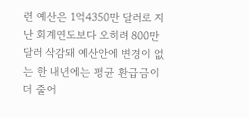련 예산은 1억4350만 달러로 지난 회계연도보다 오히려 800만 달러 삭감돼 예산안에 변경이 없는 한 내년에는 평균 환급금이 더 줄어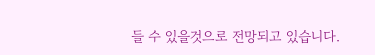들 수 있을것으로 전망되고 있습니다.